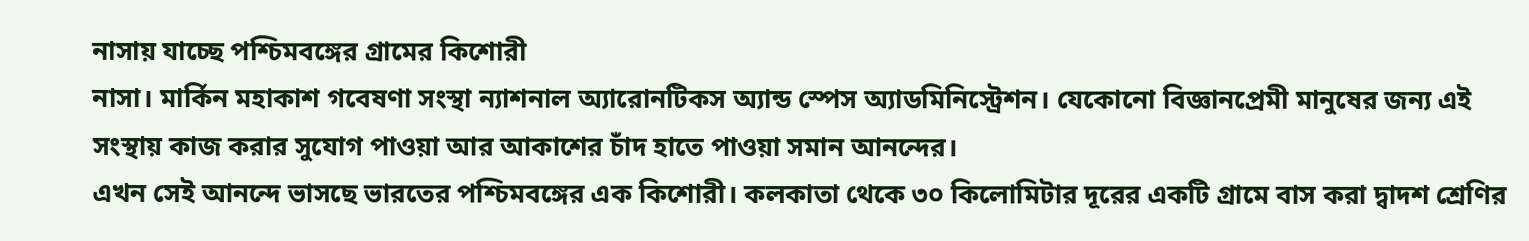নাসায় যাচ্ছে পশ্চিমবঙ্গের গ্রামের কিশোরী
নাসা। মার্কিন মহাকাশ গবেষণা সংস্থা ন্যাশনাল অ্যারোনটিকস অ্যান্ড স্পেস অ্যাডমিনিস্ট্রেশন। যেকোনো বিজ্ঞানপ্রেমী মানুষের জন্য এই সংস্থায় কাজ করার সুযোগ পাওয়া আর আকাশের চাঁদ হাতে পাওয়া সমান আনন্দের।
এখন সেই আনন্দে ভাসছে ভারতের পশ্চিমবঙ্গের এক কিশোরী। কলকাতা থেকে ৩০ কিলোমিটার দূরের একটি গ্রামে বাস করা দ্বাদশ শ্রেণির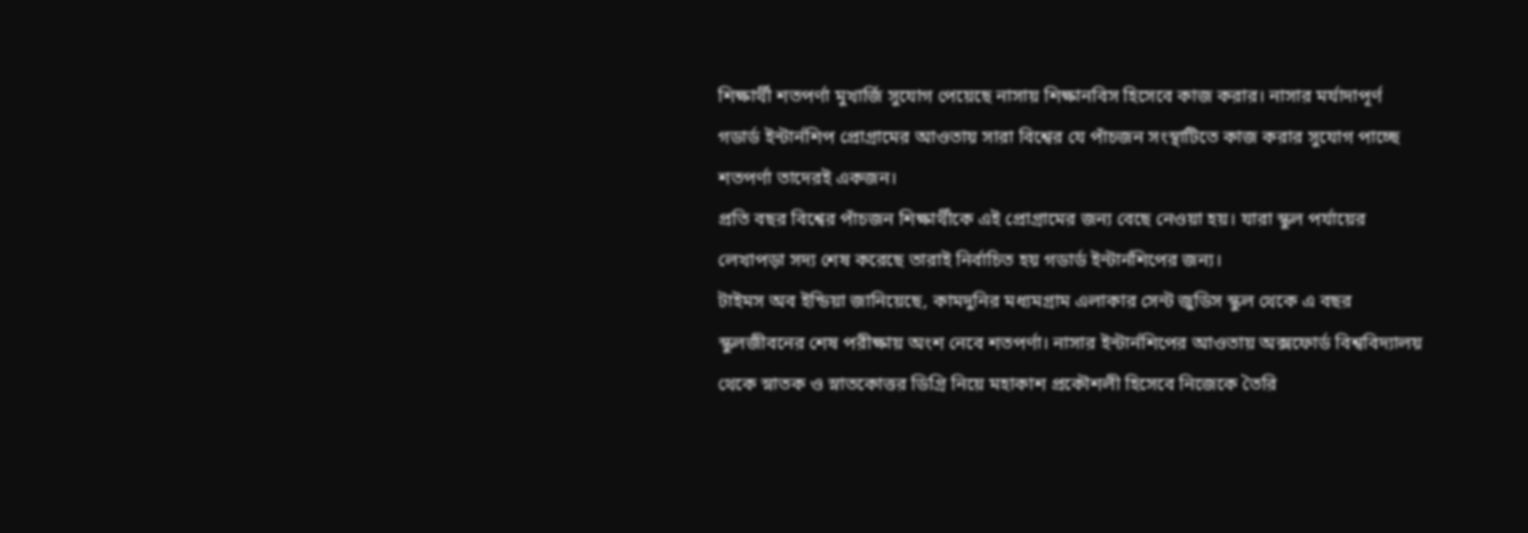শিক্ষার্থী শতপর্ণা মুখার্জি সুযোগ পেয়েছে নাসায় শিক্ষানবিস হিসেবে কাজ করার। নাসার মর্যাদাপূর্ণ গডার্ড ইন্টার্নশিপ প্রোগ্রামের আওতায় সারা বিশ্বের যে পাঁচজন সংস্থাটিতে কাজ করার সুযোগ পাচ্ছে শতপর্ণা তাদেরই একজন।
প্রতি বছর বিশ্বের পাঁচজন শিক্ষার্থীকে এই প্রোগ্রামের জন্য বেছে নেওয়া হয়। যারা স্কুল পর্যায়ের লেখাপড়া সদ্য শেষ করেছে তারাই নির্বাচিত হয় গডার্ড ইন্টার্নশিপের জন্য।
টাইমস অব ইন্ডিয়া জানিয়েছে, কামদুনির মধ্যমগ্রাম এলাকার সেন্ট জুডিস স্কুল থেকে এ বছর স্কুলজীবনের শেষ পরীক্ষায় অংশ নেবে শতপর্ণা। নাসার ইন্টার্নশিপের আওতায় অক্সফোর্ড বিশ্ববিদ্যালয় থেকে স্নাতক ও স্নাতকোত্তর ডিগ্রি নিয়ে মহাকাশ প্রকৌশলী হিসেবে নিজেকে তৈরি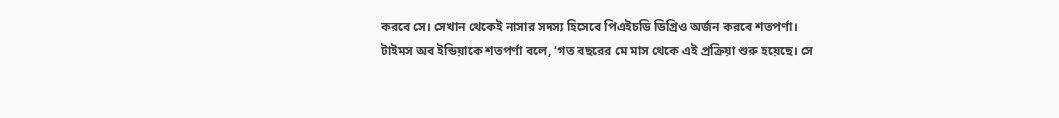করবে সে। সেখান থেকেই নাসার সদস্য হিসেবে পিএইচডি ডিগ্রিও অর্জন করবে শতপর্ণা।
টাইমস অব ইন্ডিয়াকে শতপর্ণা বলে, ‘গত বছরের মে মাস থেকে এই প্রক্রিয়া শুরু হয়েছে। সে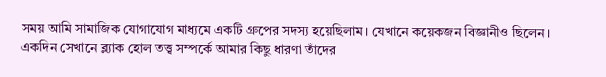সময় আমি সামাজিক যোগাযোগ মাধ্যমে একটি গ্রুপের সদস্য হয়েছিলাম। যেখানে কয়েকজন বিজ্ঞানীও ছিলেন। একদিন সেখানে ব্ল্যাক হোল তত্ত্ব সম্পর্কে আমার কিছু ধারণা তাঁদের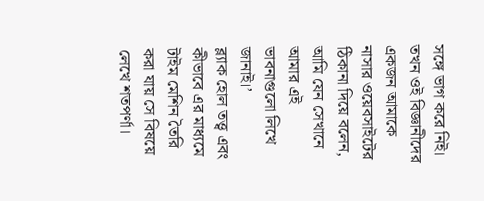সঙ্গে ভাগ করে নিই। তখন ওই বিজ্ঞানীদের একজন আমাকে নাসার ওয়েবসাইটের ঠিকানা দিয়ে বলেন, আমি যেন সেখানে আমার এই ভাবনাগুলো লিখে জানাই।’
ব্ল্যাক হোল তত্ত্ব এবং কীভাবে এর মাধ্যমে টাইম মেশিন তৈরি করা যায় সে বিষয়ে লেখে শতপর্ণা।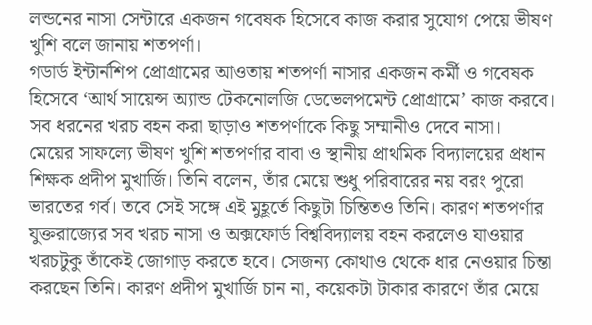লন্ডনের নাসা সেন্টারে একজন গবেষক হিসেবে কাজ করার সুযোগ পেয়ে ভীষণ খুশি বলে জানায় শতপর্ণা।
গডার্ড ইন্টার্নশিপ প্রোগ্রামের আওতায় শতপর্ণা নাসার একজন কর্মী ও গবেষক হিসেবে ‘আর্থ সায়েন্স অ্যান্ড টেকনোলজি ডেভেলপমেন্ট প্রোগ্রামে’ কাজ করবে। সব ধরনের খরচ বহন করা ছাড়াও শতপর্ণাকে কিছু সম্মানীও দেবে নাসা।
মেয়ের সাফল্যে ভীষণ খুশি শতপর্ণার বাবা ও স্থানীয় প্রাথমিক বিদ্যালয়ের প্রধান শিক্ষক প্রদীপ মুখার্জি। তিনি বলেন, তাঁর মেয়ে শুধু পরিবারের নয় বরং পুরো ভারতের গর্ব। তবে সেই সঙ্গে এই মুহূর্তে কিছুটা চিন্তিতও তিনি। কারণ শতপর্ণার যুক্তরাজ্যের সব খরচ নাসা ও অক্সফোর্ড বিশ্ববিদ্যালয় বহন করলেও যাওয়ার খরচটুকু তাঁকেই জোগাড় করতে হবে। সেজন্য কোথাও থেকে ধার নেওয়ার চিন্তা করছেন তিনি। কারণ প্রদীপ মুখার্জি চান না, কয়েকটা টাকার কারণে তাঁর মেয়ে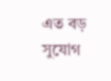এত বড় সুযোগ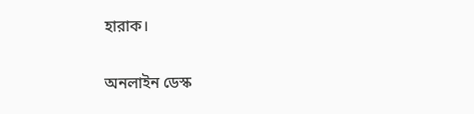হারাক।

অনলাইন ডেস্ক